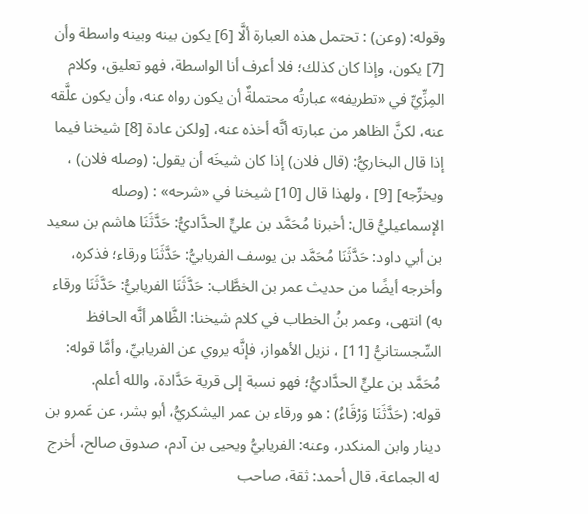وقوله: (وعن) : تحتمل هذه العبارة ألَّا [6] يكون بينه وبينه واسطة وأن [7] يكون، وإذا كان كذلك؛ فلا أعرف أنا الواسطة، فهو تعليق، وكلام المِزِّيِّ في «تطريفه» عبارتُه محتملةٌ أن يكون رواه عنه، وأن يكون علَّقه عنه، لكنَّ الظاهر من عبارته أنَّه أخذه عنه، [ولكن عادة [8] شيخنا فيما إذا قال البخاريُّ: (قال فلان) إذا كان شيخَه أن يقول: (وصله فلان) ، ويخرِّجه] [9] ، ولهذا قال [10] شيخنا في «شرحه» : (وصله الإسماعيليُّ قال: أخبرنا مُحَمَّد بن عليٍّ الحدَّاديُّ: حَدَّثَنَا هاشم بن سعيد بن أبي داود: حَدَّثَنَا مُحَمَّد بن يوسف الفريابيُّ: حَدَّثَنَا ورقاء؛ فذكره، وأخرجه أيضًا من حديث عمر بن الخطَّاب: حَدَّثَنَا الفريابيُّ: حَدَّثَنَا ورقاء به) انتهى، وعمر بنُ الخطاب في كلام شيخنا: الظَّاهر أنَّه الحافظ السِّجستانيُّ [11] ، نزيل الأهواز، فإنَّه يروي عن الفريابيِّ، وأمَّا قوله: مُحَمَّد بن عليٍّ الحدَّاديُّ؛ فهو نسبة إلى قرية حَدَّادة، والله أعلم.
قوله: (حَدَّثَنَا وَرْقَاءُ) : هو ورقاء بن عمر اليشكريُّ، أبو بشر، عن عَمرو بن دينار وابن المنكدر، وعنه: الفريابيُّ ويحيى بن آدم، صدوق صالح، أخرج له الجماعة، قال أحمد: ثقة، صاحب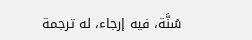سُنَّة، فيه إرجاء، له ترجمة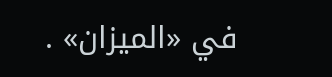في «الميزان» .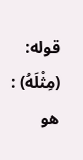قوله: (مِثْلَهُ) : هو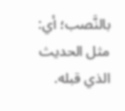بالنَّصب؛ أي: مثل الحديث الذي قبله.